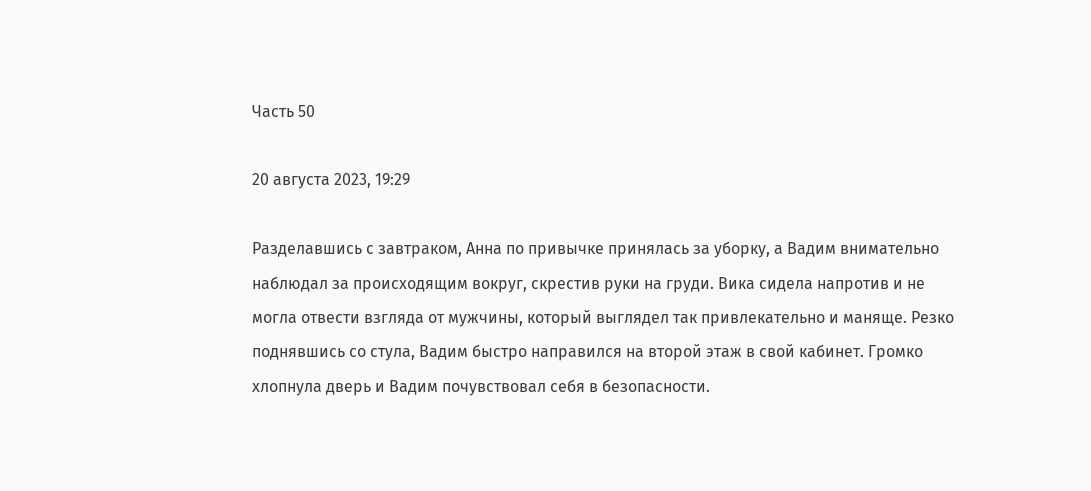Часть 50

20 августа 2023, 19:29

Разделавшись с завтраком, Анна по привычке принялась за уборку, а Вадим внимательно наблюдал за происходящим вокруг, скрестив руки на груди. Вика сидела напротив и не могла отвести взгляда от мужчины, который выглядел так привлекательно и маняще. Резко поднявшись со стула, Вадим быстро направился на второй этаж в свой кабинет. Громко хлопнула дверь и Вадим почувствовал себя в безопасности.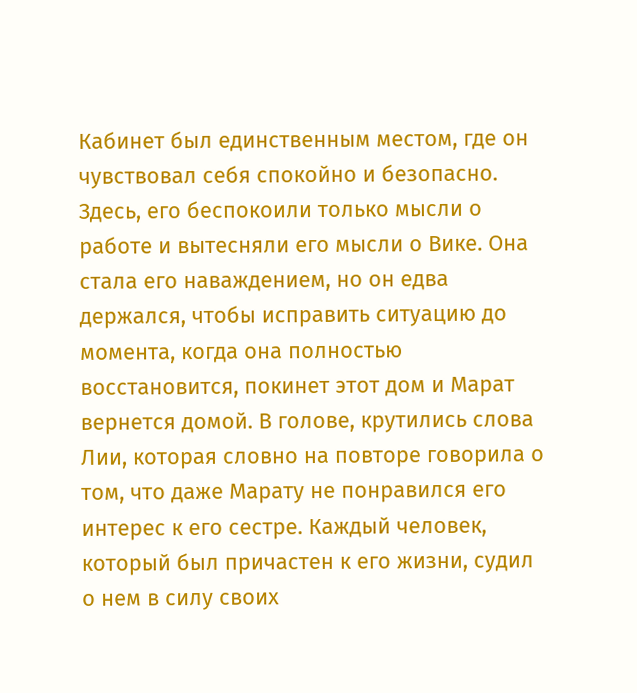Кабинет был единственным местом, где он чувствовал себя спокойно и безопасно. Здесь, его беспокоили только мысли о работе и вытесняли его мысли о Вике. Она стала его наваждением, но он едва держался, чтобы исправить ситуацию до момента, когда она полностью восстановится, покинет этот дом и Марат вернется домой. В голове, крутились слова Лии, которая словно на повторе говорила о том, что даже Марату не понравился его интерес к его сестре. Каждый человек, который был причастен к его жизни, судил о нем в силу своих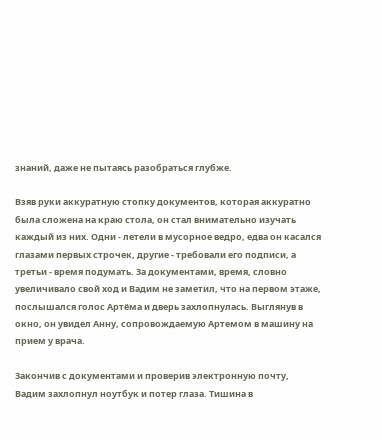знаний, даже не пытаясь разобраться глубже.

Взяв руки аккуратную стопку документов, которая аккуратно была сложена на краю стола, он стал внимательно изучать каждый из них. Одни - летели в мусорное ведро, едва он касался глазами первых строчек, другие - требовали его подписи, а третьи - время подумать. За документами, время, словно увеличивало свой ход и Вадим не заметил, что на первом этаже, послышался голос Артёма и дверь захлопнулась. Выглянув в окно, он увидел Анну, сопровождаемую Артемом в машину на прием у врача.

Закончив с документами и проверив электронную почту, Вадим захлопнул ноутбук и потер глаза. Тишина в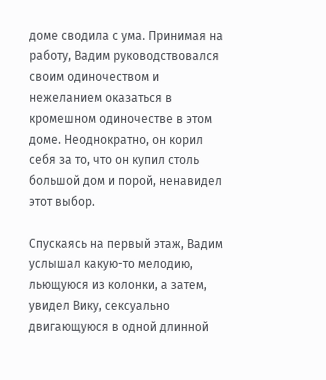доме сводила с ума. Принимая на работу, Вадим руководствовался своим одиночеством и нежеланием оказаться в кромешном одиночестве в этом доме. Неоднократно, он корил себя за то, что он купил столь большой дом и порой, ненавидел этот выбор.

Спускаясь на первый этаж, Вадим услышал какую-то мелодию, льющуюся из колонки, а затем, увидел Вику, сексуально двигающуюся в одной длинной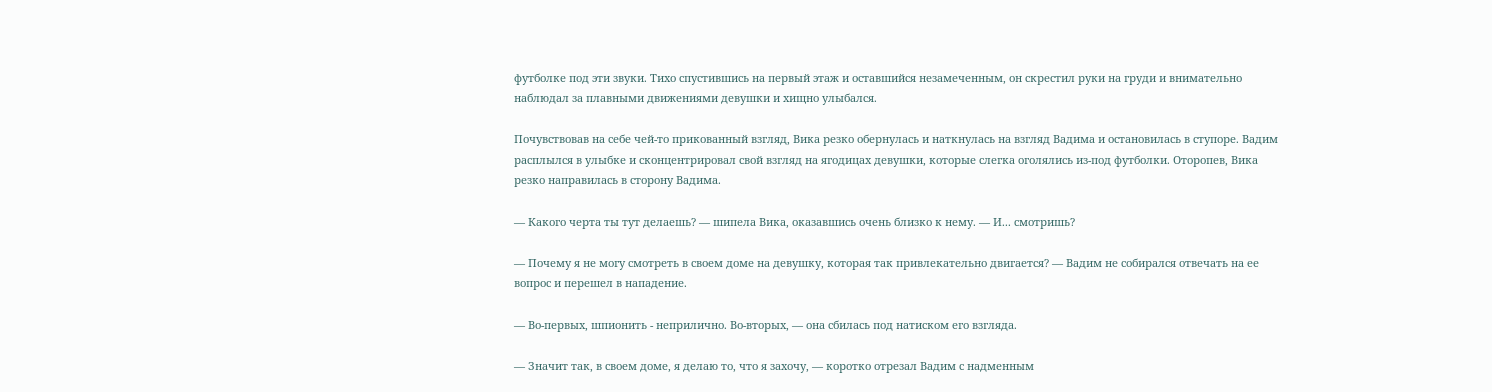футболке под эти звуки. Тихо спустившись на первый этаж и оставшийся незамеченным, он скрестил руки на груди и внимательно наблюдал за плавными движениями девушки и хищно улыбался.

Почувствовав на себе чей-то прикованный взгляд, Вика резко обернулась и наткнулась на взгляд Вадима и остановилась в ступоре. Вадим расплылся в улыбке и сконцентрировал свой взгляд на ягодицах девушки, которые слегка оголялись из-под футболки. Оторопев, Вика резко направилась в сторону Вадима.

— Какого черта ты тут делаешь? — шипела Вика, оказавшись очень близко к нему. — И... смотришь?

— Почему я не могу смотреть в своем доме на девушку, которая так привлекательно двигается? — Вадим не собирался отвечать на ее вопрос и перешел в нападение.

— Во-первых, шпионить - неприлично. Во-вторых, — она сбилась под натиском его взгляда.

— Значит так, в своем доме, я делаю то, что я захочу, — коротко отрезал Вадим с надменным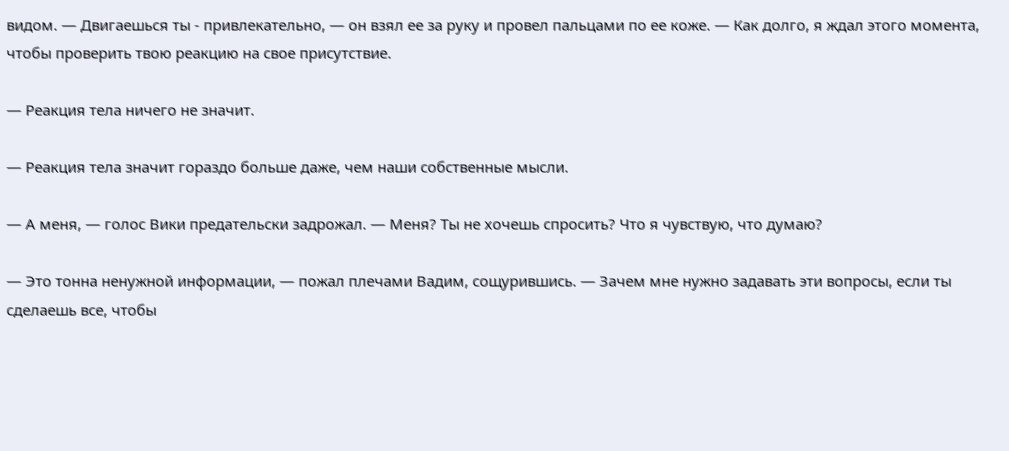видом. — Двигаешься ты - привлекательно, — он взял ее за руку и провел пальцами по ее коже. — Как долго, я ждал этого момента, чтобы проверить твою реакцию на свое присутствие.

— Реакция тела ничего не значит.

— Реакция тела значит гораздо больше даже, чем наши собственные мысли.

— А меня, — голос Вики предательски задрожал. — Меня? Ты не хочешь спросить? Что я чувствую, что думаю?

— Это тонна ненужной информации, — пожал плечами Вадим, сощурившись. — Зачем мне нужно задавать эти вопросы, если ты сделаешь все, чтобы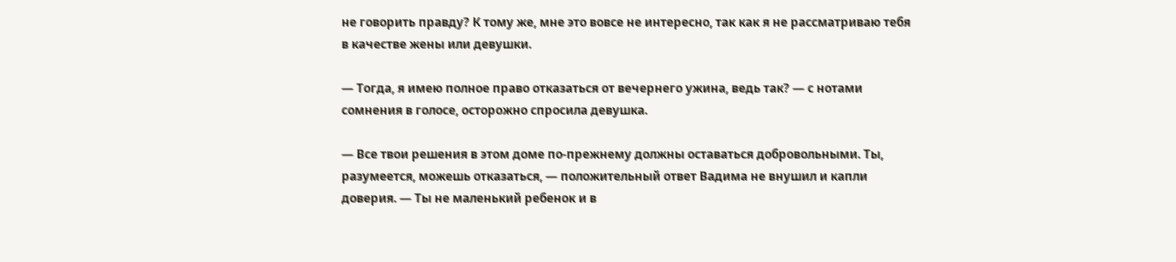не говорить правду? К тому же, мне это вовсе не интересно, так как я не рассматриваю тебя в качестве жены или девушки.

— Тогда, я имею полное право отказаться от вечернего ужина, ведь так? — с нотами сомнения в голосе, осторожно спросила девушка.

— Все твои решения в этом доме по-прежнему должны оставаться добровольными. Ты, разумеется, можешь отказаться, — положительный ответ Вадима не внушил и капли доверия. — Ты не маленький ребенок и в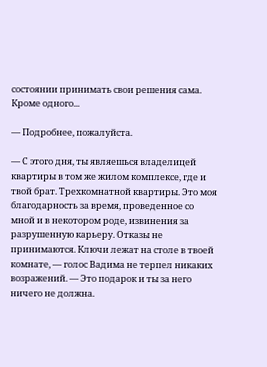состоянии принимать свои решения сама. Кроме одного...

— Подробнее, пожалуйста.

— С этого дня, ты являешься владелицей квартиры в том же жилом комплексе, где и твой брат. Трехкомнатной квартиры. Это моя благодарность за время, проведенное со мной и в некотором роде, извинения за разрушенную карьеру. Отказы не принимаются. Ключи лежат на столе в твоей комнате, — голос Вадима не терпел никаких возражений. — Это подарок и ты за него ничего не должна.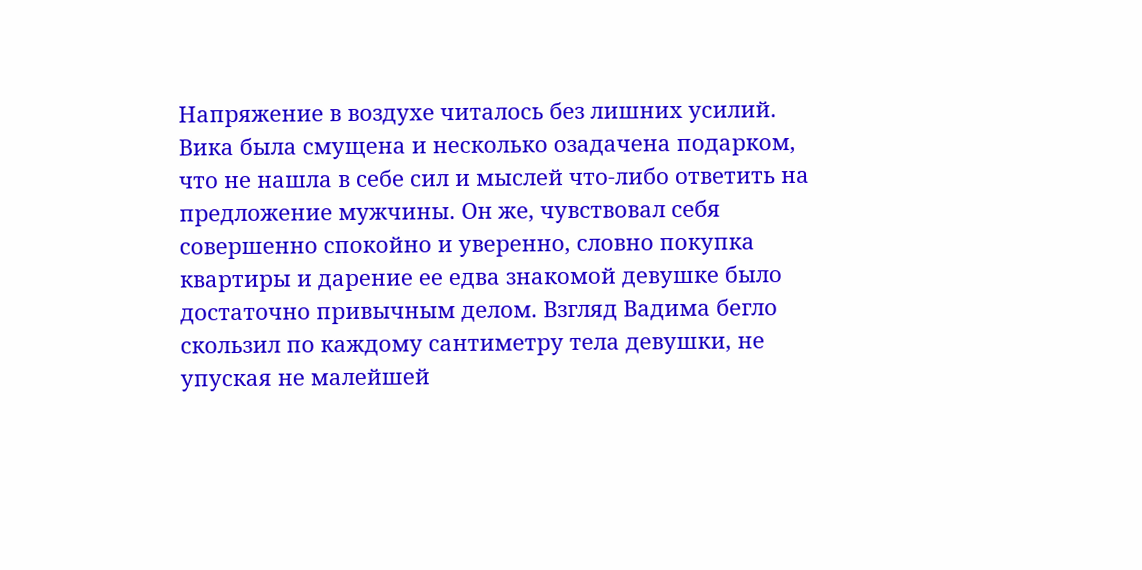Напряжение в воздухе читалось без лишних усилий. Вика была смущена и несколько озадачена подарком, что не нашла в себе сил и мыслей что-либо ответить на предложение мужчины. Он же, чувствовал себя совершенно спокойно и уверенно, словно покупка квартиры и дарение ее едва знакомой девушке было достаточно привычным делом. Взгляд Вадима бегло скользил по каждому сантиметру тела девушки, не упуская не малейшей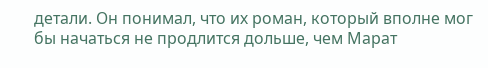детали. Он понимал, что их роман, который вполне мог бы начаться не продлится дольше, чем Марат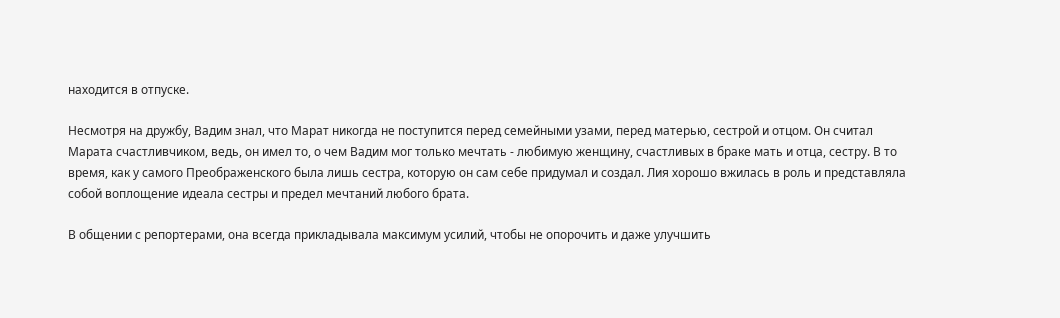находится в отпуске.

Несмотря на дружбу, Вадим знал, что Марат никогда не поступится перед семейными узами, перед матерью, сестрой и отцом. Он считал Марата счастливчиком, ведь, он имел то, о чем Вадим мог только мечтать - любимую женщину, счастливых в браке мать и отца, сестру. В то время, как у самого Преображенского была лишь сестра, которую он сам себе придумал и создал. Лия хорошо вжилась в роль и представляла собой воплощение идеала сестры и предел мечтаний любого брата.

В общении с репортерами, она всегда прикладывала максимум усилий, чтобы не опорочить и даже улучшить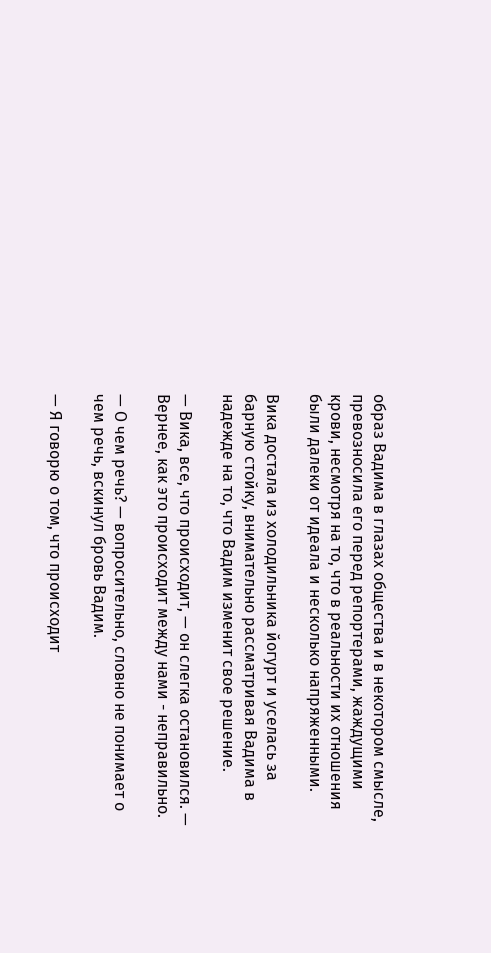образ Вадима в глазах общества и в некотором смысле, превозносила его перед репортерами, жаждущими крови, несмотря на то, что в реальности их отношения были далеки от идеала и несколько напряженными.

Вика достала из холодильника йогурт и уселась за барную стойку, внимательно рассматривая Вадима в надежде на то, что Вадим изменит свое решение.

— Вика, все, что происходит, — он слегка остановился. — Вернее, как это происходит между нами - неправильно.

— О чем речь? — вопросительно, словно не понимает о чем речь, вскинул бровь Вадим.

— Я говорю о том, что происходит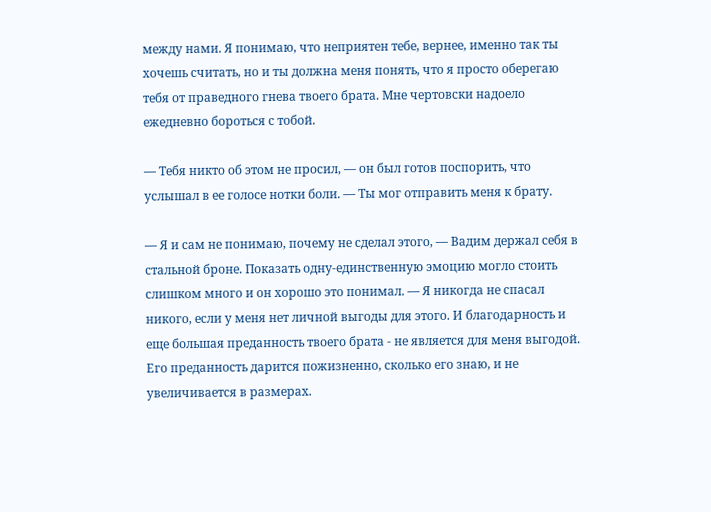между нами. Я понимаю, что неприятен тебе, вернее, именно так ты хочешь считать, но и ты должна меня понять, что я просто оберегаю тебя от праведного гнева твоего брата. Мне чертовски надоело ежедневно бороться с тобой.

— Тебя никто об этом не просил, — он был готов поспорить, что услышал в ее голосе нотки боли. — Ты мог отправить меня к брату.

— Я и сам не понимаю, почему не сделал этого, — Вадим держал себя в стальной броне. Показать одну-единственную эмоцию могло стоить слишком много и он хорошо это понимал. — Я никогда не спасал никого, если у меня нет личной выгоды для этого. И благодарность и еще большая преданность твоего брата - не является для меня выгодой. Его преданность дарится пожизненно, сколько его знаю, и не увеличивается в размерах.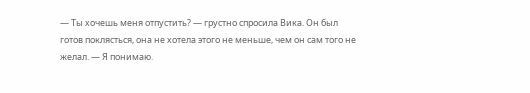— Ты хочешь меня отпустить? — грустно спросила Вика. Он был готов поклясться, она не хотела этого не меньше, чем он сам того не желал. — Я понимаю.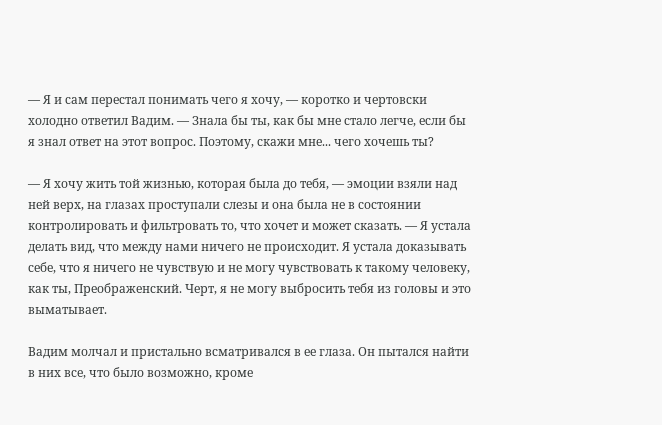— Я и сам перестал понимать чего я хочу, — коротко и чертовски холодно ответил Вадим. — Знала бы ты, как бы мне стало легче, если бы я знал ответ на этот вопрос. Поэтому, скажи мне... чего хочешь ты?

— Я хочу жить той жизнью, которая была до тебя, — эмоции взяли над ней верх, на глазах проступали слезы и она была не в состоянии контролировать и фильтровать то, что хочет и может сказать. — Я устала делать вид, что между нами ничего не происходит. Я устала доказывать себе, что я ничего не чувствую и не могу чувствовать к такому человеку, как ты, Преображенский. Черт, я не могу выбросить тебя из головы и это выматывает.

Вадим молчал и пристально всматривался в ее глаза. Он пытался найти в них все, что было возможно, кроме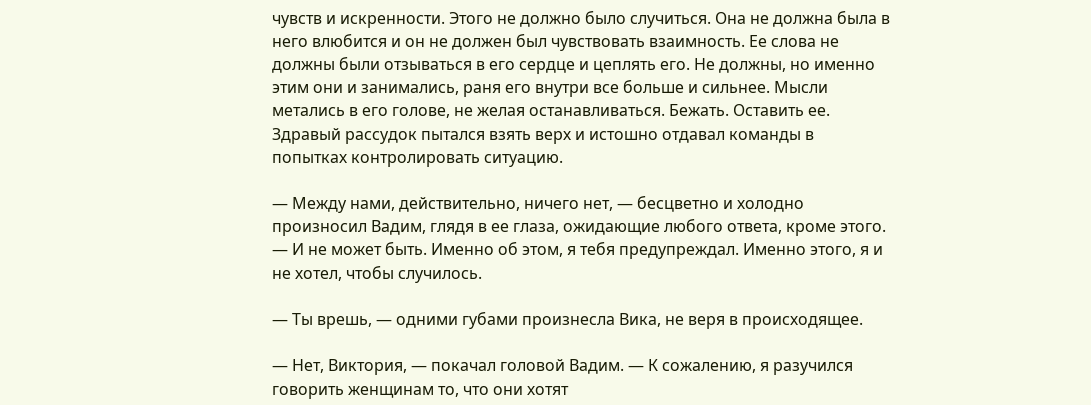чувств и искренности. Этого не должно было случиться. Она не должна была в него влюбится и он не должен был чувствовать взаимность. Ее слова не должны были отзываться в его сердце и цеплять его. Не должны, но именно этим они и занимались, раня его внутри все больше и сильнее. Мысли метались в его голове, не желая останавливаться. Бежать. Оставить ее. Здравый рассудок пытался взять верх и истошно отдавал команды в попытках контролировать ситуацию.

— Между нами, действительно, ничего нет, — бесцветно и холодно произносил Вадим, глядя в ее глаза, ожидающие любого ответа, кроме этого. — И не может быть. Именно об этом, я тебя предупреждал. Именно этого, я и не хотел, чтобы случилось.

— Ты врешь, — одними губами произнесла Вика, не веря в происходящее.

— Нет, Виктория, — покачал головой Вадим. — К сожалению, я разучился говорить женщинам то, что они хотят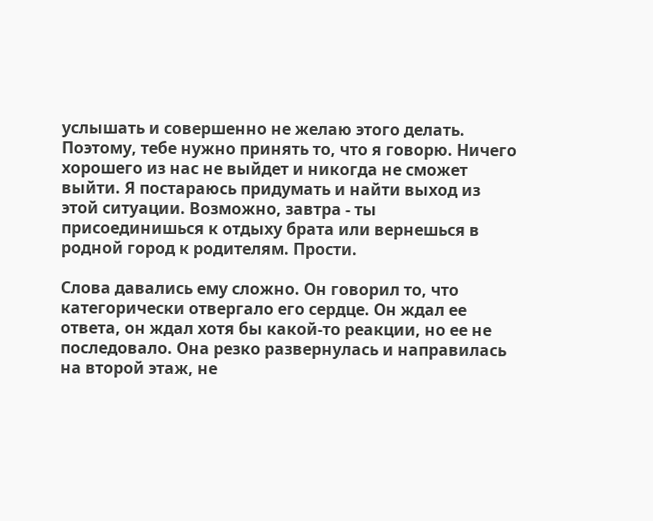услышать и совершенно не желаю этого делать. Поэтому, тебе нужно принять то, что я говорю. Ничего хорошего из нас не выйдет и никогда не сможет выйти. Я постараюсь придумать и найти выход из этой ситуации. Возможно, завтра - ты присоединишься к отдыху брата или вернешься в родной город к родителям. Прости.

Слова давались ему сложно. Он говорил то, что категорически отвергало его сердце. Он ждал ее ответа, он ждал хотя бы какой-то реакции, но ее не последовало. Она резко развернулась и направилась на второй этаж, не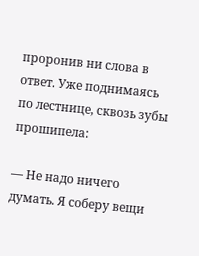проронив ни слова в ответ. Уже поднимаясь по лестнице, сквозь зубы прошипела:

— Не надо ничего думать. Я соберу вещи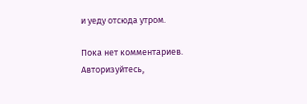и уеду отсюда утром.

Пока нет комментариев. Авторизуйтесь,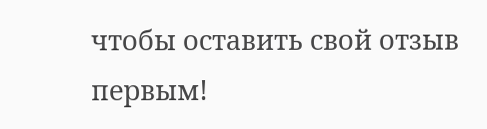чтобы оставить свой отзыв первым!